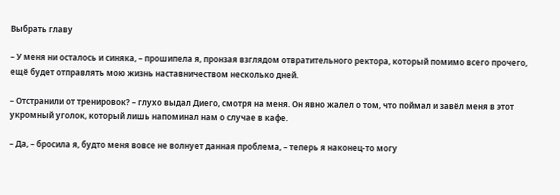Выбрать главу

– У меня ни осталось и синяка, – прошипела я, пронзая взглядом отвратительного ректора, который помимо всего прочего, ещё будет отправлять мою жизнь наставничеством несколько дней.

– Отстранили от тренировок? – глухо выдал Диего, смотря на меня. Он явно жалел о том, что поймал и завёл меня в этот укромный уголок, который лишь напоминал нам о случае в кафе.

– Да, – бросила я, будто меня вовсе не волнует данная проблема, – теперь я наконец-то могу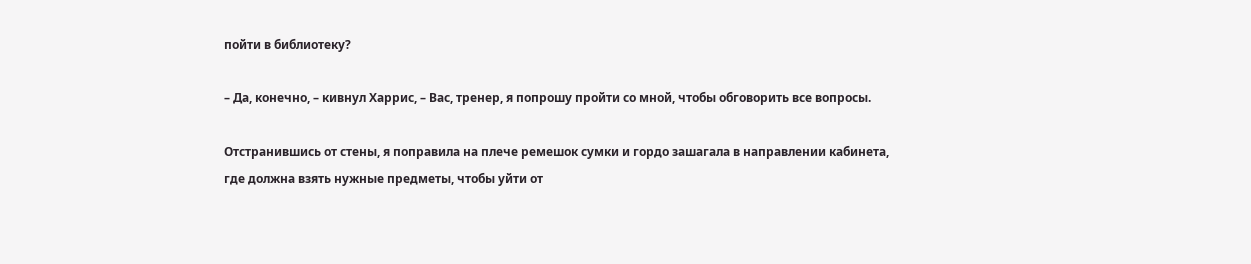пойти в библиотеку?

– Да, конечно, – кивнул Харрис, – Вас, тренер, я попрошу пройти со мной, чтобы обговорить все вопросы.

Отстранившись от стены, я поправила на плече ремешок сумки и гордо зашагала в направлении кабинета, где должна взять нужные предметы, чтобы уйти от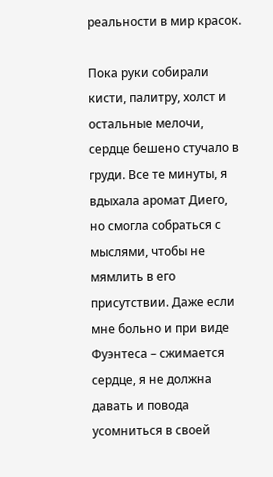реальности в мир красок.

Пока руки собирали кисти, палитру, холст и остальные мелочи, сердце бешено стучало в груди. Все те минуты, я вдыхала аромат Диего, но смогла собраться с мыслями, чтобы не мямлить в его присутствии. Даже если мне больно и при виде Фуэнтеса – сжимается сердце, я не должна давать и повода усомниться в своей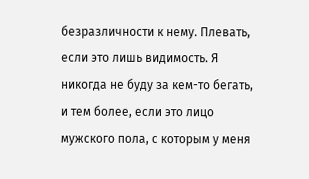безразличности к нему. Плевать, если это лишь видимость. Я никогда не буду за кем-то бегать, и тем более, если это лицо мужского пола, с которым у меня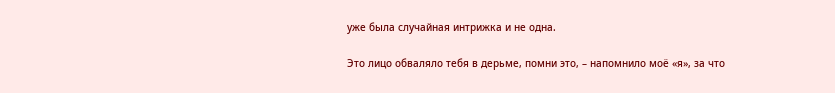уже была случайная интрижка и не одна.

Это лицо обваляло тебя в дерьме, помни это, – напомнило моё «я», за что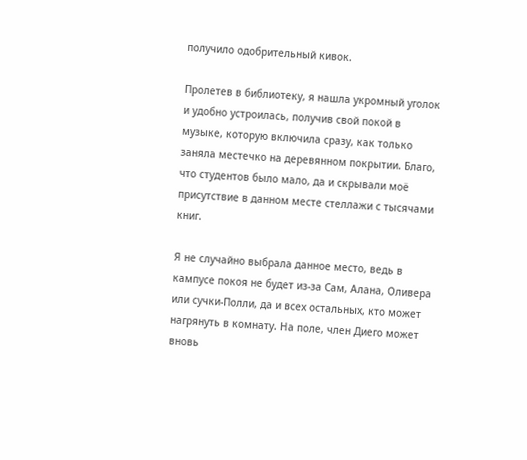получило одобрительный кивок.

Пролетев в библиотеку, я нашла укромный уголок и удобно устроилась, получив свой покой в музыке, которую включила сразу, как только заняла местечко на деревянном покрытии. Благо, что студентов было мало, да и скрывали моё присутствие в данном месте стеллажи с тысячами книг.

Я не случайно выбрала данное место, ведь в кампусе покоя не будет из-за Сам, Алана, Оливера или сучки-Полли, да и всех остальных, кто может нагрянуть в комнату. На поле, член Диего может вновь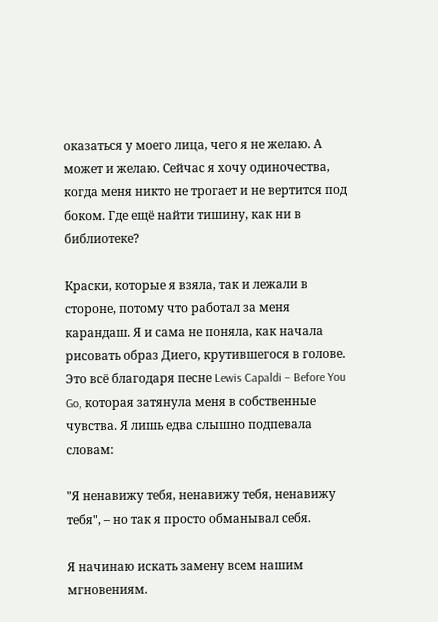оказаться у моего лица, чего я не желаю. А может и желаю. Сейчас я хочу одиночества, когда меня никто не трогает и не вертится под боком. Где ещё найти тишину, как ни в библиотеке?

Краски, которые я взяла, так и лежали в стороне, потому что работал за меня карандаш. Я и сама не поняла, как начала рисовать образ Диего, крутившегося в голове. Это всё благодаря песне Lewis Capaldi – Before You Go, которая затянула меня в собственные чувства. Я лишь едва слышно подпевала словам:

"Я ненавижу тебя, ненавижу тебя, ненавижу тебя", – но так я просто обманывал себя.

Я начинаю искать замену всем нашим мгновениям.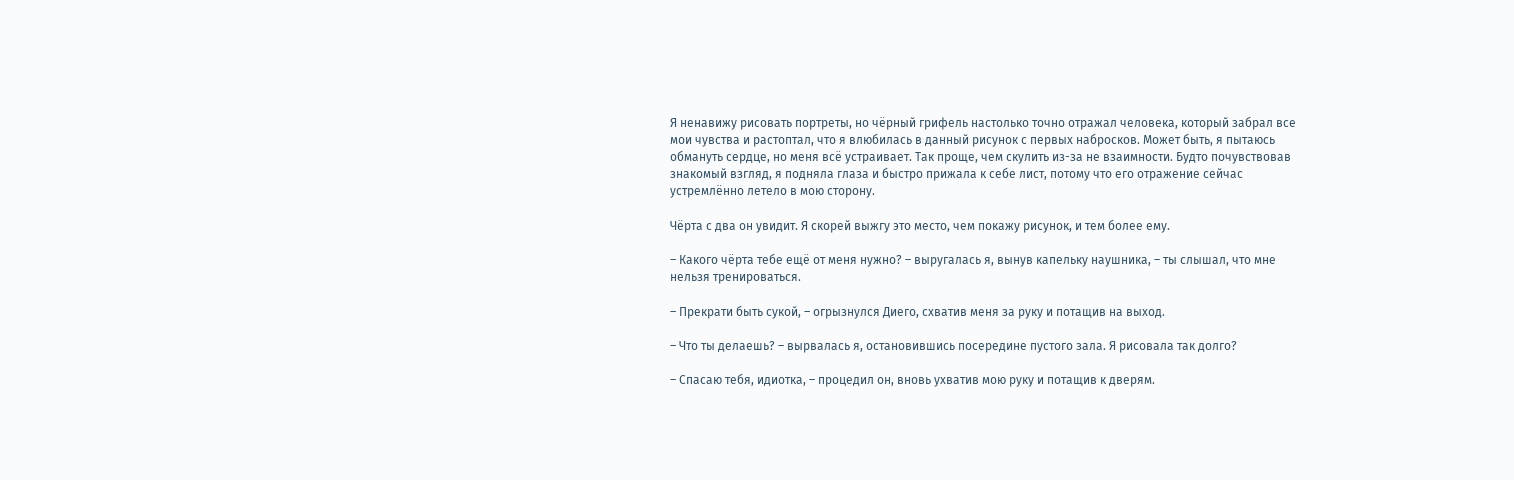Я ненавижу рисовать портреты, но чёрный грифель настолько точно отражал человека, который забрал все мои чувства и растоптал, что я влюбилась в данный рисунок с первых набросков. Может быть, я пытаюсь обмануть сердце, но меня всё устраивает. Так проще, чем скулить из-за не взаимности. Будто почувствовав знакомый взгляд, я подняла глаза и быстро прижала к себе лист, потому что его отражение сейчас устремлённо летело в мою сторону.

Чёрта с два он увидит. Я скорей выжгу это место, чем покажу рисунок, и тем более ему.

– Какого чёрта тебе ещё от меня нужно? – выругалась я, вынув капельку наушника, – ты слышал, что мне нельзя тренироваться.

– Прекрати быть сукой, – огрызнулся Диего, схватив меня за руку и потащив на выход.

– Что ты делаешь? – вырвалась я, остановившись посередине пустого зала. Я рисовала так долго?

– Спасаю тебя, идиотка, – процедил он, вновь ухватив мою руку и потащив к дверям.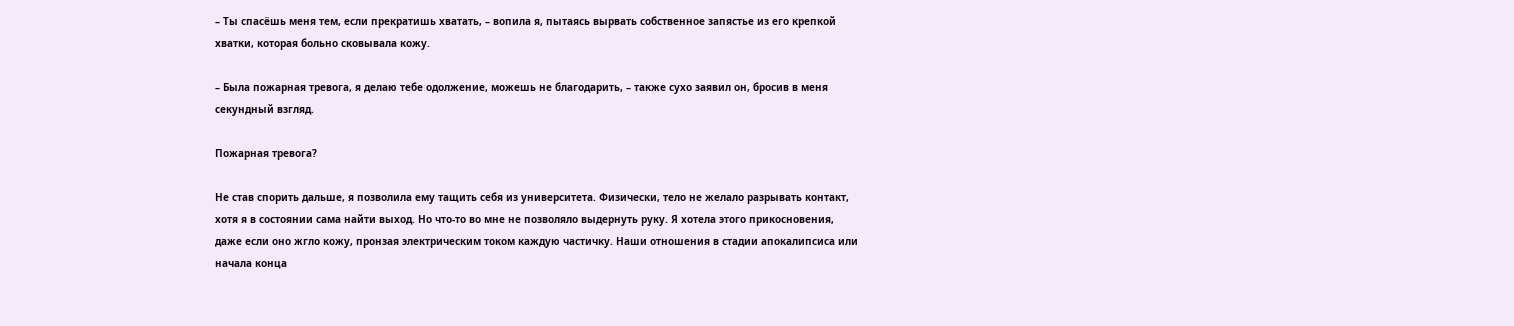– Ты спасёшь меня тем, если прекратишь хватать, – вопила я, пытаясь вырвать собственное запястье из его крепкой хватки, которая больно сковывала кожу.

– Была пожарная тревога, я делаю тебе одолжение, можешь не благодарить, – также сухо заявил он, бросив в меня секундный взгляд.

Пожарная тревога?

Не став спорить дальше, я позволила ему тащить себя из университета. Физически, тело не желало разрывать контакт, хотя я в состоянии сама найти выход. Но что-то во мне не позволяло выдернуть руку. Я хотела этого прикосновения, даже если оно жгло кожу, пронзая электрическим током каждую частичку. Наши отношения в стадии апокалипсиса или начала конца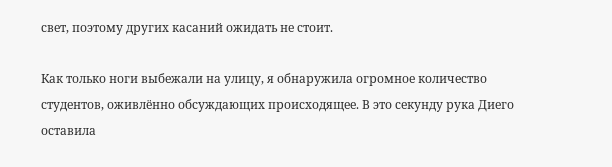свет, поэтому других касаний ожидать не стоит.

Как только ноги выбежали на улицу, я обнаружила огромное количество студентов, оживлённо обсуждающих происходящее. В это секунду рука Диего оставила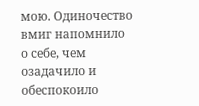мою. Одиночество вмиг напомнило о себе, чем озадачило и обеспокоило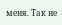меня. Так не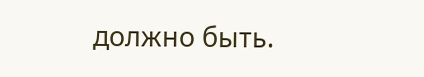должно быть.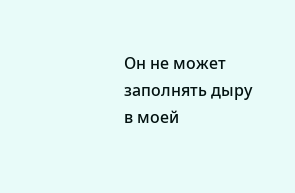Он не может заполнять дыру в моей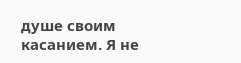душе своим касанием. Я не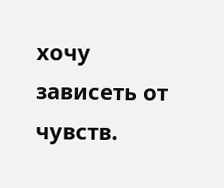хочу зависеть от чувств.